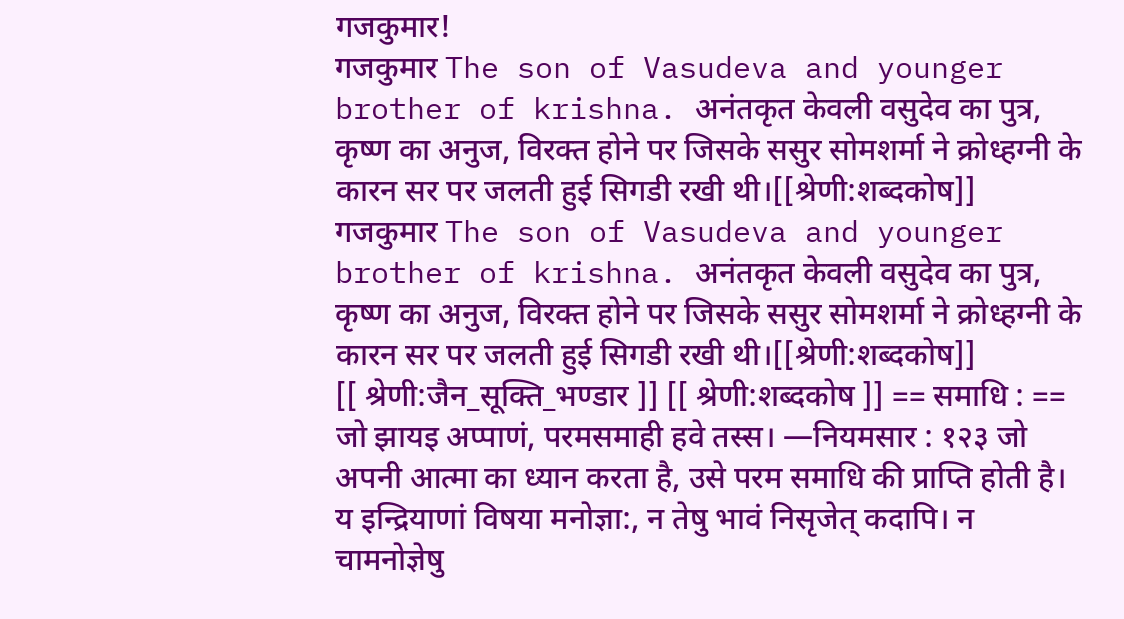गजकुमार!
गजकुमार The son of Vasudeva and younger brother of krishna. अनंतकृत केवली वसुदेव का पुत्र, कृष्ण का अनुज, विरक्त होने पर जिसके ससुर सोमशर्मा ने क्रोध्हग्नी के कारन सर पर जलती हुई सिगडी रखी थी।[[श्रेणी:शब्दकोष]]
गजकुमार The son of Vasudeva and younger brother of krishna. अनंतकृत केवली वसुदेव का पुत्र, कृष्ण का अनुज, विरक्त होने पर जिसके ससुर सोमशर्मा ने क्रोध्हग्नी के कारन सर पर जलती हुई सिगडी रखी थी।[[श्रेणी:शब्दकोष]]
[[ श्रेणी:जैन_सूक्ति_भण्डार ]] [[ श्रेणी:शब्दकोष ]] == समाधि : == जो झायइ अप्पाणं, परमसमाही हवे तस्स। —नियमसार : १२३ जो अपनी आत्मा का ध्यान करता है, उसे परम समाधि की प्राप्ति होती है। य इन्द्रियाणां विषया मनोज्ञा:, न तेषु भावं निसृजेत् कदापि। न चामनोज्ञेषु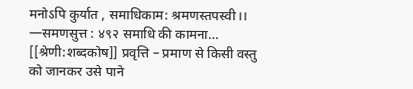मनोऽपि कुर्यात , समाधिकाम: श्रमणस्तपस्वी।। —समणसुत्त : ४९२ समाधि की कामना…
[[श्रेणी:शब्दकोष]] प्रवृत्ति – प्रमाण से किसी वस्तु को जानकर उसे पाने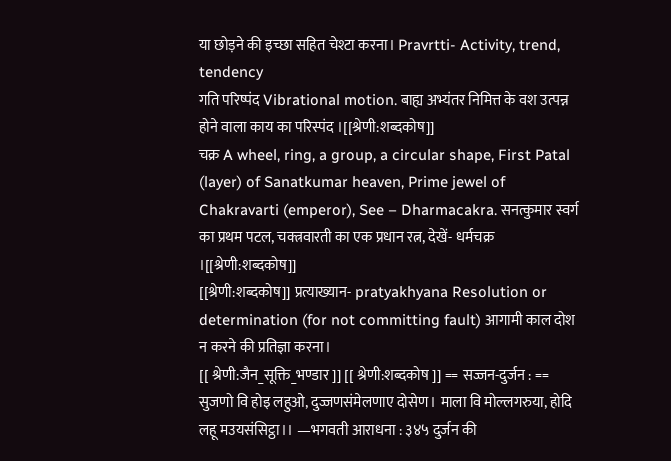या छोड़ने की इच्छा सहित चेश्टा करना। Pravrtti- Activity, trend, tendency
गति परिष्पंद Vibrational motion. बाह्य अभ्यंतर निमित्त के वश उत्पन्न होने वाला काय का परिस्पंद ।[[श्रेणी:शब्दकोष]]
चक्र A wheel, ring, a group, a circular shape, First Patal (layer) of Sanatkumar heaven, Prime jewel of Chakravarti (emperor), See – Dharmacakra. सनत्कुमार स्वर्ग का प्रथम पटल, चक्त्रवारती का एक प्रधान रत्न, देखें- धर्मचक्र ।[[श्रेणी:शब्दकोष]]
[[श्रेणी:शब्दकोष]] प्रत्याख्यान- pratyakhyana Resolution or determination (for not committing fault) आगामी काल दोश न करने की प्रतिज्ञा करना।
[[ श्रेणी:जैन_सूक्ति_भण्डार ]] [[ श्रेणी:शब्दकोष ]] == सज्जन-दुर्जन : == सुजणो वि होइ लहुओ, दुज्जणसंमेलणाए दोसेण। माला वि मोल्लगरुया, होदि लहू मउयसंसिट्ठा।। —भगवती आराधना : ३४५ दुर्जन की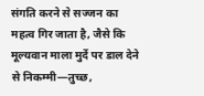संगति करने से सज्जन का महत्व गिर जाता है, जैसे कि मूल्यवान माला मुर्दे पर डाल देने से निकम्मी—तुच्छ,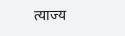त्याज्य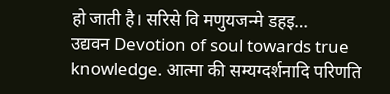हो जाती है। सरिसे वि मणुयजन्मे डहइ…
उद्यवन Devotion of soul towards true knowledge. आत्मा की सम्यग्दर्शनादि परिणति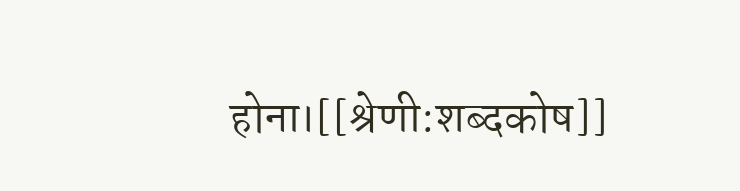होना।[[श्रेणी:शब्दकोष]]